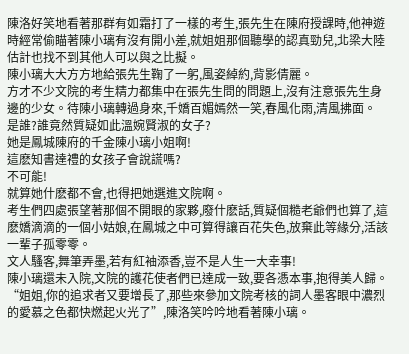陳洛好笑地看著那群有如霜打了一樣的考生,張先生在陳府授課時,他神遊時經常偷瞄著陳小璃有沒有開小差,就姐姐那個聽學的認真勁兒,北梁大陸估計也找不到其他人可以與之比擬。
陳小璃大大方方地給張先生鞠了一躬,風姿綽約,背影倩麗。
方才不少文院的考生精力都集中在張先生問的問題上,沒有注意張先生身邊的少女。待陳小璃轉過身來,千嬌百媚嫣然一笑,春風化雨,清風拂面。
是誰?誰竟然質疑如此溫婉賢淑的女子?
她是鳳城陳府的千金陳小璃小姐啊!
這麽知書達禮的女孩子會說謊嗎?
不可能!
就算她什麽都不會,也得把她選進文院啊。
考生們四處張望著那個不開眼的家夥,廢什麽話,質疑個糙老爺們也算了,這麽嬌滴滴的一個小姑娘,在鳳城之中可算得讓百花失色,放棄此等緣分,活該一輩子孤零零。
文人騷客,舞筆弄墨,若有紅袖添香,豈不是人生一大幸事!
陳小璃還未入院,文院的護花使者們已達成一致,要各憑本事,抱得美人歸。
“姐姐,你的追求者又要增長了,那些來參加文院考核的詞人墨客眼中濃烈的愛慕之色都快燃起火光了”,陳洛笑吟吟地看著陳小璃。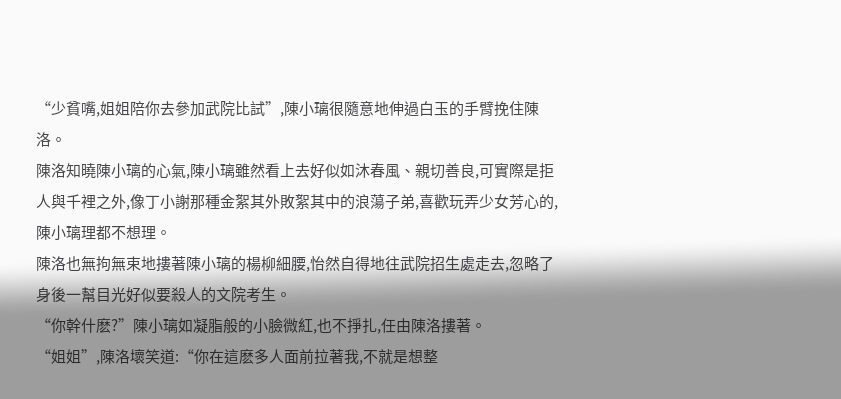“少貧嘴,姐姐陪你去參加武院比試”,陳小璃很隨意地伸過白玉的手臂挽住陳洛。
陳洛知曉陳小璃的心氣,陳小璃雖然看上去好似如沐春風、親切善良,可實際是拒人與千裡之外,像丁小謝那種金絮其外敗絮其中的浪蕩子弟,喜歡玩弄少女芳心的,陳小璃理都不想理。
陳洛也無拘無束地摟著陳小璃的楊柳細腰,怡然自得地往武院招生處走去,忽略了身後一幫目光好似要殺人的文院考生。
“你幹什麽?”陳小璃如凝脂般的小臉微紅,也不掙扎,任由陳洛摟著。
“姐姐”,陳洛壞笑道:“你在這麽多人面前拉著我,不就是想整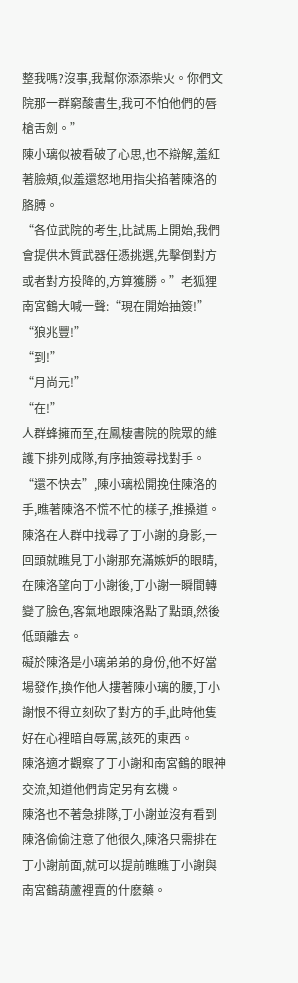整我嗎?沒事,我幫你添添柴火。你們文院那一群窮酸書生,我可不怕他們的唇槍舌劍。”
陳小璃似被看破了心思,也不辯解,羞紅著臉頰,似羞還怒地用指尖掐著陳洛的胳膊。
“各位武院的考生,比試馬上開始,我們會提供木質武器任憑挑選,先擊倒對方或者對方投降的,方算獲勝。”老狐狸南宮鶴大喊一聲:“現在開始抽簽!”
“狼兆豐!”
“到!”
“月尚元!”
“在!”
人群蜂擁而至,在鳳棲書院的院眾的維護下排列成隊,有序抽簽尋找對手。
“還不快去”,陳小璃松開挽住陳洛的手,瞧著陳洛不慌不忙的樣子,推搡道。
陳洛在人群中找尋了丁小謝的身影,一回頭就瞧見丁小謝那充滿嫉妒的眼睛,在陳洛望向丁小謝後,丁小謝一瞬間轉變了臉色,客氣地跟陳洛點了點頭,然後低頭離去。
礙於陳洛是小璃弟弟的身份,他不好當場發作,換作他人摟著陳小璃的腰,丁小謝恨不得立刻砍了對方的手,此時他隻好在心裡暗自辱罵,該死的東西。
陳洛適才觀察了丁小謝和南宮鶴的眼神交流,知道他們肯定另有玄機。
陳洛也不著急排隊,丁小謝並沒有看到陳洛偷偷注意了他很久,陳洛只需排在丁小謝前面,就可以提前瞧瞧丁小謝與南宮鶴葫蘆裡賣的什麽藥。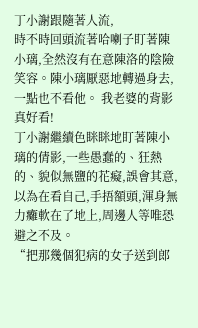丁小謝跟隨著人流,
時不時回頭流著哈喇子盯著陳小璃,全然沒有在意陳洛的陰險笑容。陳小璃厭惡地轉過身去,一點也不看他。 我老婆的背影真好看!
丁小謝繼續色眯眯地盯著陳小璃的倩影,一些愚蠢的、狂熱的、貌似無鹽的花癡,誤會其意,以為在看自己,手捂額頭,渾身無力癱軟在了地上,周邊人等唯恐避之不及。
“把那幾個犯病的女子送到郎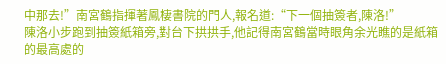中那去!”南宮鶴指揮著鳳棲書院的門人,報名道:“下一個抽簽者,陳洛!”
陳洛小步跑到抽簽紙箱旁,對台下拱拱手,他記得南宮鶴當時眼角余光瞧的是紙箱的最高處的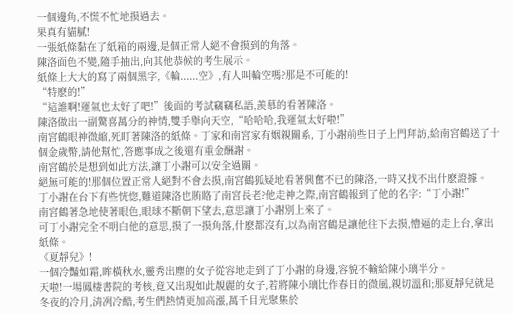一個邊角,不慌不忙地摸過去。
果真有貓膩!
一張紙條黏在了紙箱的兩邊,是個正常人絕不會摸到的角落。
陳洛面色不變,隨手抽出,向其他恭候的考生展示。
紙條上大大的寫了兩個黑字,《輪......空》,有人叫輪空嗎?那是不可能的!
“特麽的!”
“這誰啊!運氣也太好了吧!”後面的考試竊竊私語,羨慕的看著陳洛。
陳洛做出一副驚喜萬分的神情,雙手舉向天空,“哈哈哈,我運氣太好啦!”
南宮鶴眼神微縮,死盯著陳洛的紙條。丁家和南宮家有姻親關系, 丁小謝前些日子上門拜訪,給南宮鶴送了十個金歲幣,請他幫忙,答應事成之後還有重金酬謝。
南宮鶴於是想到如此方法,讓丁小謝可以安全過關。
絕無可能的!那個位置正常人絕對不會去摸,南宮鶴狐疑地看著興奮不已的陳洛,一時又找不出什麽證據。
丁小謝在台下有些恍惚,難道陳洛也賄賂了南宮長老?他走神之際,南宮鶴報到了他的名字:“丁小謝!”
南宮鶴著急地使著眼色,眼球不斷朝下望去,意思讓丁小謝別上來了。
可丁小謝完全不明白他的意思,摸了一摸角落,什麽都沒有,以為南宮鶴是讓他往下去摸,懵逼的走上台,拿出紙條。
《夏靜兒》!
一個冷豔如霜,眸橫秋水,靈秀出塵的女子從容地走到了丁小謝的身邊,容貌不輸給陳小璃半分。
天啦!一場鳳棲書院的考核,竟又出現如此靚麗的女子,若將陳小璃比作春日的微風,親切溫和;那夏靜兒就是冬夜的冷月,清冽冷酷,考生們熱情更加高漲,萬千目光聚集於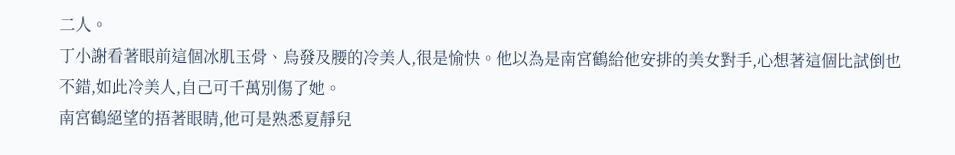二人。
丁小謝看著眼前這個冰肌玉骨、烏發及腰的冷美人,很是愉快。他以為是南宮鶴給他安排的美女對手,心想著這個比試倒也不錯,如此冷美人,自己可千萬別傷了她。
南宮鶴絕望的捂著眼睛,他可是熟悉夏靜兒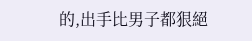的,出手比男子都狠絕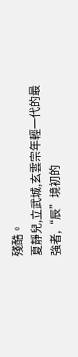殘酷。
夏靜兒,立武城,玄雲宗年輕一代的最強者,“辰”境初的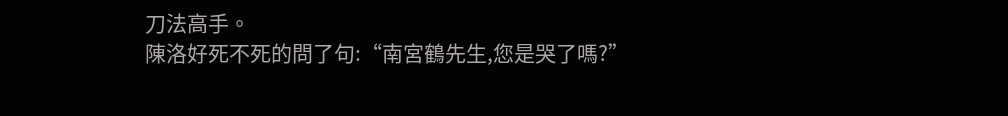刀法高手。
陳洛好死不死的問了句:“南宮鶴先生,您是哭了嗎?”